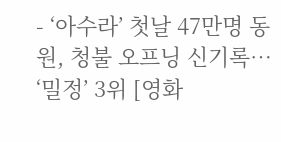- ‘아수라’ 첫날 47만명 동원, 청불 오프닝 신기록… ‘밀정’ 3위 [영화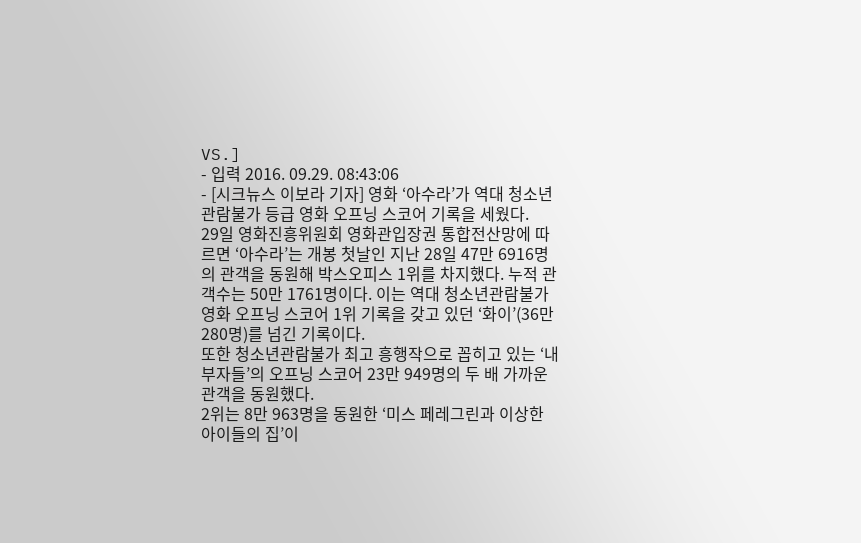VS.]
- 입력 2016. 09.29. 08:43:06
- [시크뉴스 이보라 기자] 영화 ‘아수라’가 역대 청소년관람불가 등급 영화 오프닝 스코어 기록을 세웠다.
29일 영화진흥위원회 영화관입장권 통합전산망에 따르면 ‘아수라’는 개봉 첫날인 지난 28일 47만 6916명의 관객을 동원해 박스오피스 1위를 차지했다. 누적 관객수는 50만 1761명이다. 이는 역대 청소년관람불가 영화 오프닝 스코어 1위 기록을 갖고 있던 ‘화이’(36만 280명)를 넘긴 기록이다.
또한 청소년관람불가 최고 흥행작으로 꼽히고 있는 ‘내부자들’의 오프닝 스코어 23만 949명의 두 배 가까운 관객을 동원했다.
2위는 8만 963명을 동원한 ‘미스 페레그린과 이상한 아이들의 집’이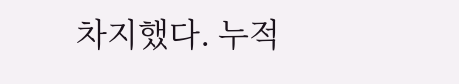차지했다. 누적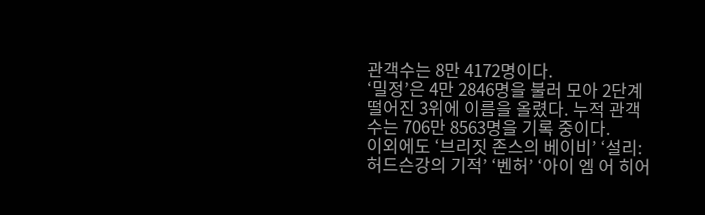관객수는 8만 4172명이다.
‘밀정’은 4만 2846명을 불러 모아 2단계 떨어진 3위에 이름을 올렸다. 누적 관객수는 706만 8563명을 기록 중이다.
이외에도 ‘브리짓 존스의 베이비’ ‘설리: 허드슨강의 기적’ ‘벤허’ ‘아이 엠 어 히어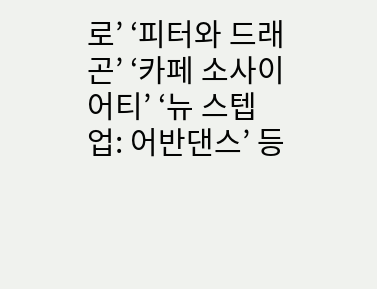로’ ‘피터와 드래곤’ ‘카페 소사이어티’ ‘뉴 스텝업: 어반댄스’ 등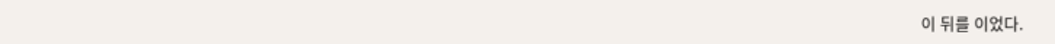이 뒤를 이었다.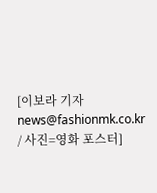[이보라 기자 news@fashionmk.co.kr / 사진=영화 포스터]